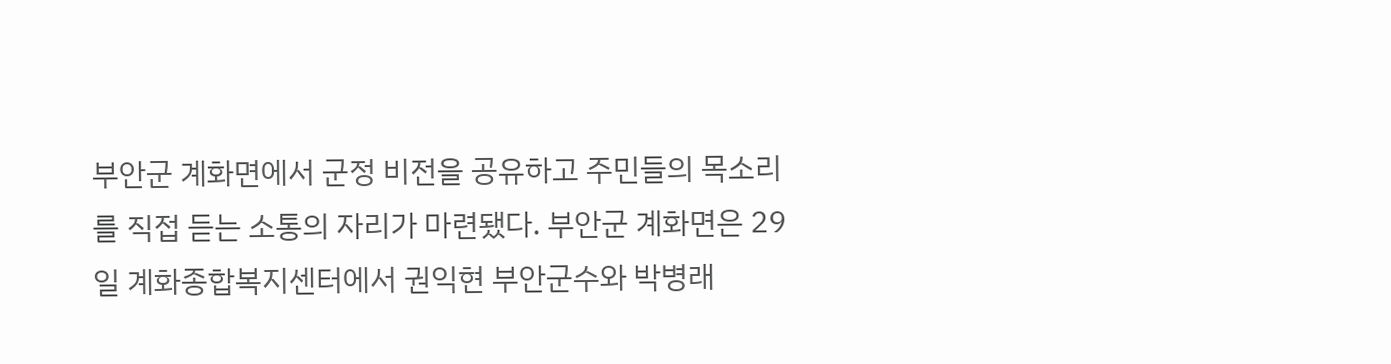부안군 계화면에서 군정 비전을 공유하고 주민들의 목소리를 직접 듣는 소통의 자리가 마련됐다. 부안군 계화면은 29일 계화종합복지센터에서 권익현 부안군수와 박병래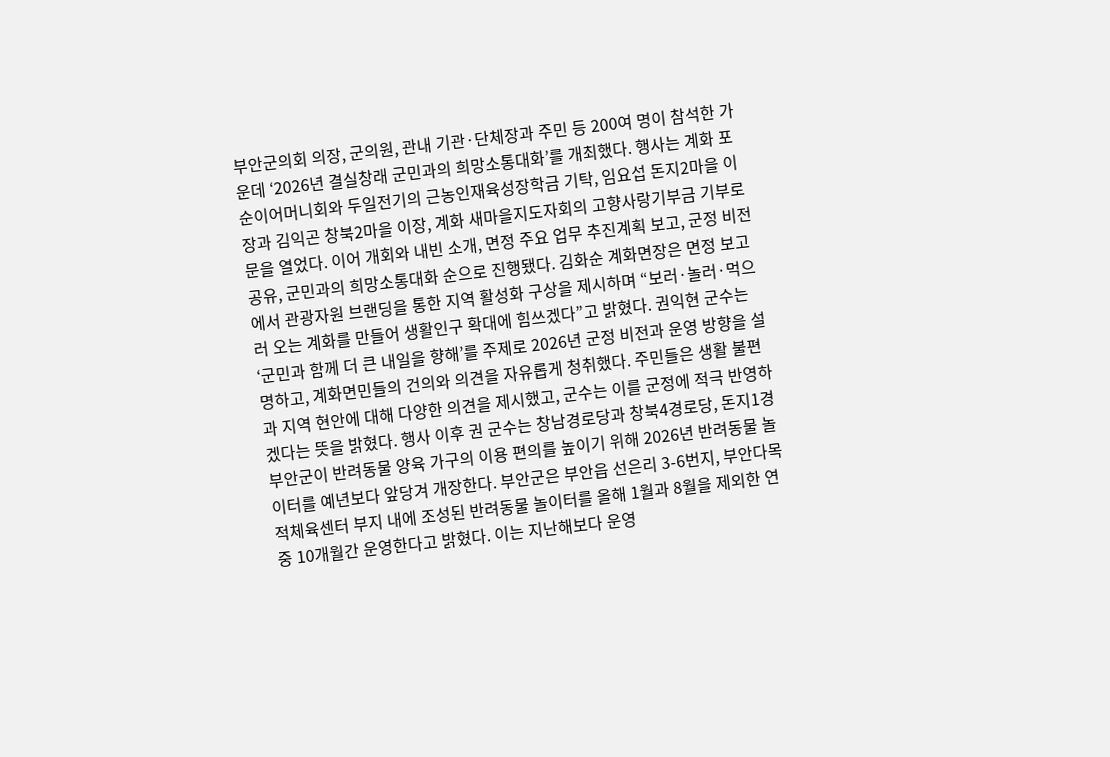부안군의회 의장, 군의원, 관내 기관·단체장과 주민 등 200여 명이 참석한 가운데 ‘2026년 결실창래 군민과의 희망소통대화’를 개최했다. 행사는 계화 포순이어머니회와 두일전기의 근농인재육성장학금 기탁, 임요섭 돈지2마을 이장과 김익곤 창북2마을 이장, 계화 새마을지도자회의 고향사랑기부금 기부로 문을 열었다. 이어 개회와 내빈 소개, 면정 주요 업무 추진계획 보고, 군정 비전 공유, 군민과의 희망소통대화 순으로 진행됐다. 김화순 계화면장은 면정 보고에서 관광자원 브랜딩을 통한 지역 활성화 구상을 제시하며 “보러·놀러·먹으러 오는 계화를 만들어 생활인구 확대에 힘쓰겠다”고 밝혔다. 권익현 군수는 ‘군민과 함께 더 큰 내일을 향해’를 주제로 2026년 군정 비전과 운영 방향을 설명하고, 계화면민들의 건의와 의견을 자유롭게 청취했다. 주민들은 생활 불편과 지역 현안에 대해 다양한 의견을 제시했고, 군수는 이를 군정에 적극 반영하겠다는 뜻을 밝혔다. 행사 이후 권 군수는 창남경로당과 창북4경로당, 돈지1경
부안군이 반려동물 양육 가구의 이용 편의를 높이기 위해 2026년 반려동물 놀이터를 예년보다 앞당겨 개장한다. 부안군은 부안읍 선은리 3-6번지, 부안다목적체육센터 부지 내에 조성된 반려동물 놀이터를 올해 1월과 8월을 제외한 연중 10개월간 운영한다고 밝혔다. 이는 지난해보다 운영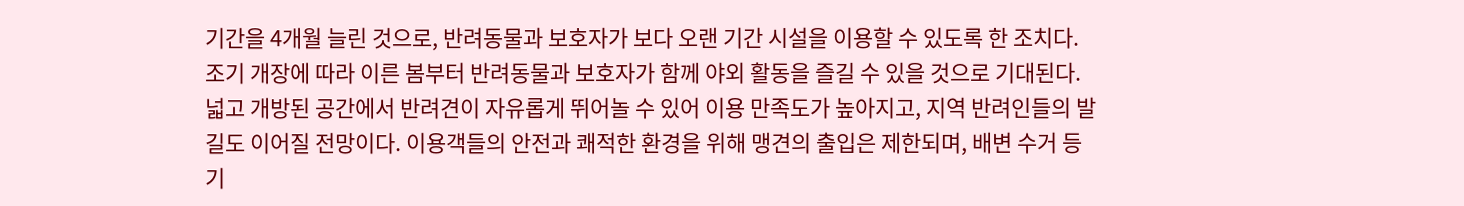기간을 4개월 늘린 것으로, 반려동물과 보호자가 보다 오랜 기간 시설을 이용할 수 있도록 한 조치다. 조기 개장에 따라 이른 봄부터 반려동물과 보호자가 함께 야외 활동을 즐길 수 있을 것으로 기대된다. 넓고 개방된 공간에서 반려견이 자유롭게 뛰어놀 수 있어 이용 만족도가 높아지고, 지역 반려인들의 발길도 이어질 전망이다. 이용객들의 안전과 쾌적한 환경을 위해 맹견의 출입은 제한되며, 배변 수거 등 기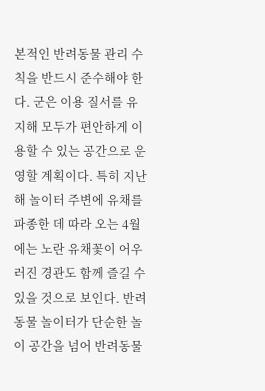본적인 반려동물 관리 수칙을 반드시 준수해야 한다. 군은 이용 질서를 유지해 모두가 편안하게 이용할 수 있는 공간으로 운영할 계획이다. 특히 지난해 놀이터 주변에 유채를 파종한 데 따라 오는 4월에는 노란 유채꽃이 어우러진 경관도 함께 즐길 수 있을 것으로 보인다. 반려동물 놀이터가 단순한 놀이 공간을 넘어 반려동물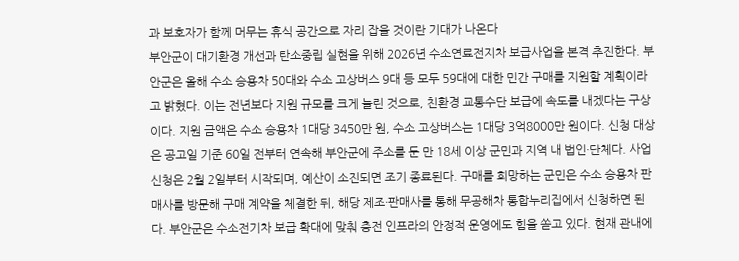과 보호자가 함께 머무는 휴식 공간으로 자리 잡을 것이란 기대가 나온다
부안군이 대기환경 개선과 탄소중립 실현을 위해 2026년 수소연료전지차 보급사업을 본격 추진한다. 부안군은 올해 수소 승용차 50대와 수소 고상버스 9대 등 모두 59대에 대한 민간 구매를 지원할 계획이라고 밝혔다. 이는 전년보다 지원 규모를 크게 늘린 것으로, 친환경 교통수단 보급에 속도를 내겠다는 구상이다. 지원 금액은 수소 승용차 1대당 3450만 원, 수소 고상버스는 1대당 3억8000만 원이다. 신청 대상은 공고일 기준 60일 전부터 연속해 부안군에 주소를 둔 만 18세 이상 군민과 지역 내 법인·단체다. 사업 신청은 2월 2일부터 시작되며, 예산이 소진되면 조기 종료된다. 구매를 희망하는 군민은 수소 승용차 판매사를 방문해 구매 계약을 체결한 뒤, 해당 제조·판매사를 통해 무공해차 통합누리집에서 신청하면 된다. 부안군은 수소전기차 보급 확대에 맞춰 충전 인프라의 안정적 운영에도 힘을 쏟고 있다. 현재 관내에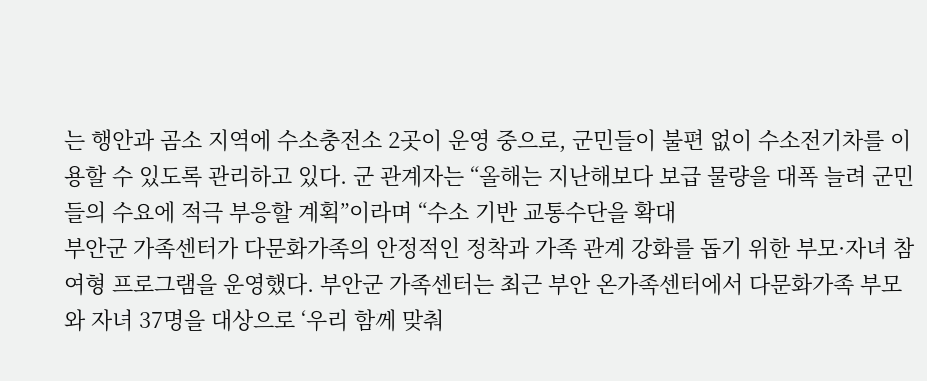는 행안과 곰소 지역에 수소충전소 2곳이 운영 중으로, 군민들이 불편 없이 수소전기차를 이용할 수 있도록 관리하고 있다. 군 관계자는 “올해는 지난해보다 보급 물량을 대폭 늘려 군민들의 수요에 적극 부응할 계획”이라며 “수소 기반 교통수단을 확대
부안군 가족센터가 다문화가족의 안정적인 정착과 가족 관계 강화를 돕기 위한 부모·자녀 참여형 프로그램을 운영했다. 부안군 가족센터는 최근 부안 온가족센터에서 다문화가족 부모와 자녀 37명을 대상으로 ‘우리 함께 맞춰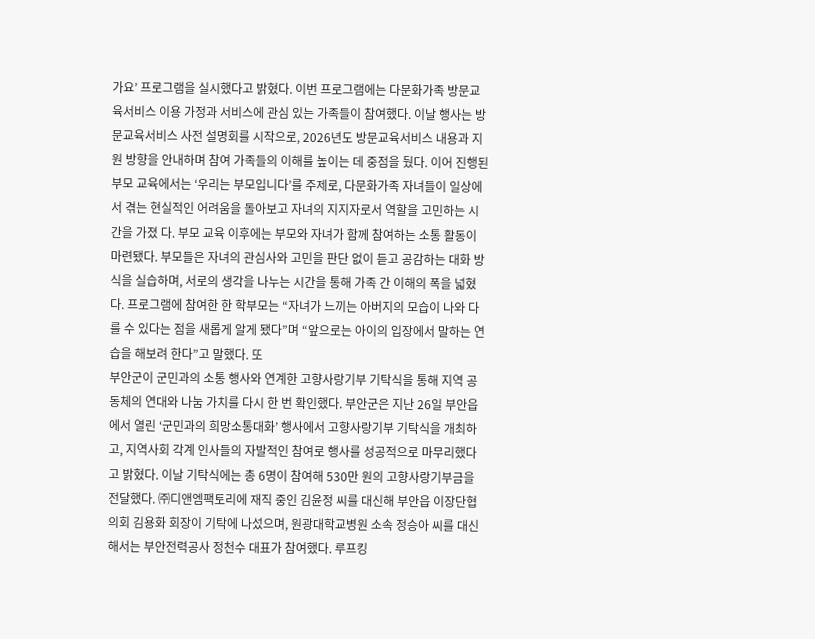가요’ 프로그램을 실시했다고 밝혔다. 이번 프로그램에는 다문화가족 방문교육서비스 이용 가정과 서비스에 관심 있는 가족들이 참여했다. 이날 행사는 방문교육서비스 사전 설명회를 시작으로, 2026년도 방문교육서비스 내용과 지원 방향을 안내하며 참여 가족들의 이해를 높이는 데 중점을 뒀다. 이어 진행된 부모 교육에서는 ‘우리는 부모입니다’를 주제로, 다문화가족 자녀들이 일상에서 겪는 현실적인 어려움을 돌아보고 자녀의 지지자로서 역할을 고민하는 시간을 가졌 다. 부모 교육 이후에는 부모와 자녀가 함께 참여하는 소통 활동이 마련됐다. 부모들은 자녀의 관심사와 고민을 판단 없이 듣고 공감하는 대화 방식을 실습하며, 서로의 생각을 나누는 시간을 통해 가족 간 이해의 폭을 넓혔다. 프로그램에 참여한 한 학부모는 “자녀가 느끼는 아버지의 모습이 나와 다를 수 있다는 점을 새롭게 알게 됐다”며 “앞으로는 아이의 입장에서 말하는 연습을 해보려 한다”고 말했다. 또
부안군이 군민과의 소통 행사와 연계한 고향사랑기부 기탁식을 통해 지역 공동체의 연대와 나눔 가치를 다시 한 번 확인했다. 부안군은 지난 26일 부안읍에서 열린 ‘군민과의 희망소통대화’ 행사에서 고향사랑기부 기탁식을 개최하고, 지역사회 각계 인사들의 자발적인 참여로 행사를 성공적으로 마무리했다고 밝혔다. 이날 기탁식에는 총 6명이 참여해 530만 원의 고향사랑기부금을 전달했다. ㈜디앤엠팩토리에 재직 중인 김윤정 씨를 대신해 부안읍 이장단협의회 김용화 회장이 기탁에 나섰으며, 원광대학교병원 소속 정승아 씨를 대신해서는 부안전력공사 정천수 대표가 참여했다. 루프킹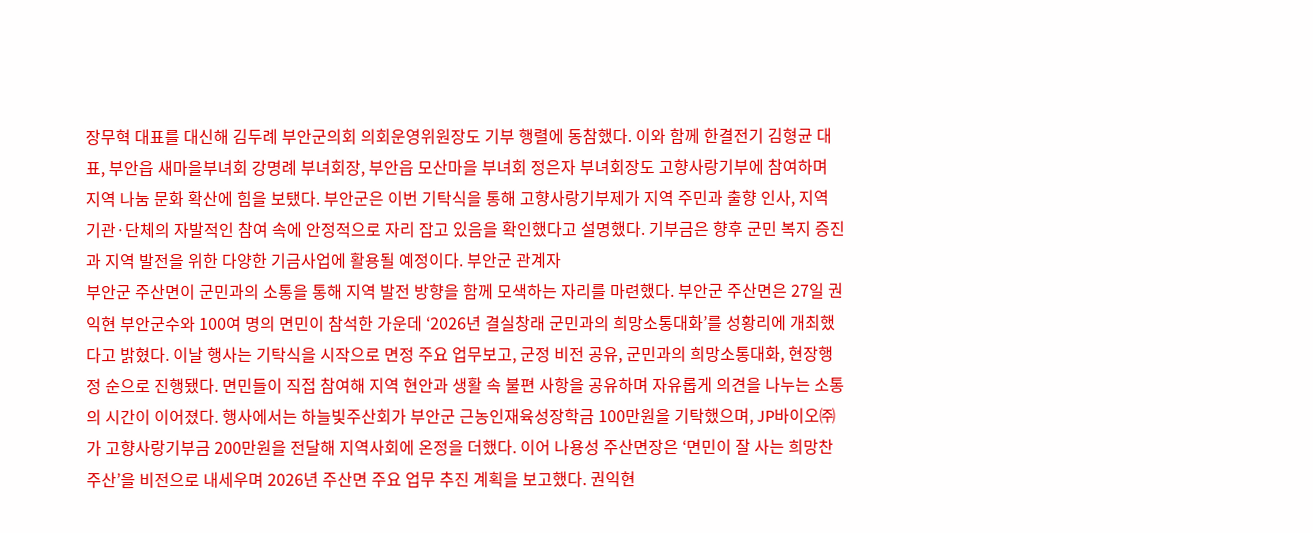장무혁 대표를 대신해 김두례 부안군의회 의회운영위원장도 기부 행렬에 동참했다. 이와 함께 한결전기 김형균 대표, 부안읍 새마을부녀회 강명례 부녀회장, 부안읍 모산마을 부녀회 정은자 부녀회장도 고향사랑기부에 참여하며 지역 나눔 문화 확산에 힘을 보탰다. 부안군은 이번 기탁식을 통해 고향사랑기부제가 지역 주민과 출향 인사, 지역 기관·단체의 자발적인 참여 속에 안정적으로 자리 잡고 있음을 확인했다고 설명했다. 기부금은 향후 군민 복지 증진과 지역 발전을 위한 다양한 기금사업에 활용될 예정이다. 부안군 관계자
부안군 주산면이 군민과의 소통을 통해 지역 발전 방향을 함께 모색하는 자리를 마련했다. 부안군 주산면은 27일 권익현 부안군수와 100여 명의 면민이 참석한 가운데 ‘2026년 결실창래 군민과의 희망소통대화’를 성황리에 개최했다고 밝혔다. 이날 행사는 기탁식을 시작으로 면정 주요 업무보고, 군정 비전 공유, 군민과의 희망소통대화, 현장행정 순으로 진행됐다. 면민들이 직접 참여해 지역 현안과 생활 속 불편 사항을 공유하며 자유롭게 의견을 나누는 소통의 시간이 이어졌다. 행사에서는 하늘빛주산회가 부안군 근농인재육성장학금 100만원을 기탁했으며, JP바이오㈜가 고향사랑기부금 200만원을 전달해 지역사회에 온정을 더했다. 이어 나용성 주산면장은 ‘면민이 잘 사는 희망찬 주산’을 비전으로 내세우며 2026년 주산면 주요 업무 추진 계획을 보고했다. 권익현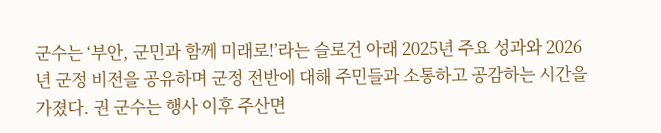군수는 ‘부안, 군민과 함께 미래로!’라는 슬로건 아래 2025년 주요 성과와 2026년 군정 비전을 공유하며 군정 전반에 대해 주민들과 소통하고 공감하는 시간을 가졌다. 권 군수는 행사 이후 주산면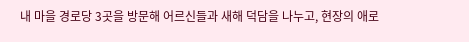내 마을 경로당 3곳을 방문해 어르신들과 새해 덕담을 나누고, 현장의 애로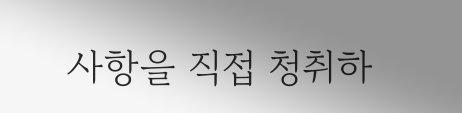사항을 직접 청취하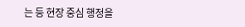는 등 현장 중심 행정을